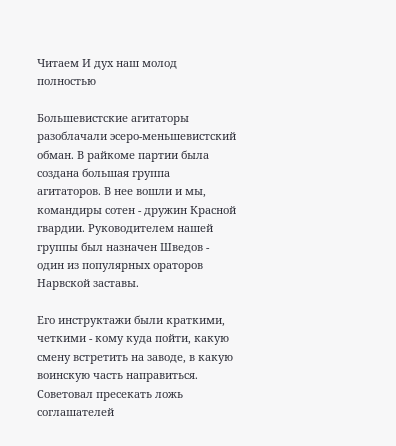Читаем И дух наш молод полностью

Большевистские агитаторы разоблачали эсеро-меньшевистский обман. В райкоме партии была создана большая группа агитаторов. В нее вошли и мы, командиры сотен - дружин Красной гвардии. Руководителем нашей группы был назначен Шведов - один из популярных ораторов Нарвской заставы.

Его инструктажи были краткими, четкими - кому куда пойти, какую смену встретить на заводе, в какую воинскую часть направиться. Советовал пресекать ложь соглашателей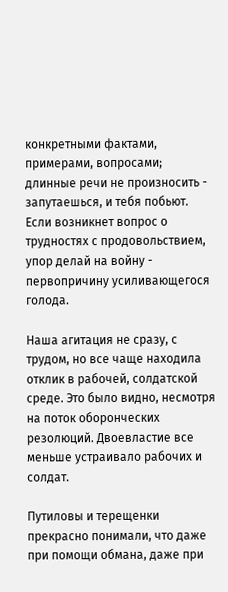конкретными фактами, примерами, вопросами; длинные речи не произносить - запутаешься, и тебя побьют. Если возникнет вопрос о трудностях с продовольствием, упор делай на войну - первопричину усиливающегося голода.

Наша агитация не сразу, с трудом, но все чаще находила отклик в рабочей, солдатской среде. Это было видно, несмотря на поток оборонческих резолюций. Двоевластие все меньше устраивало рабочих и солдат.

Путиловы и терещенки прекрасно понимали, что даже при помощи обмана, даже при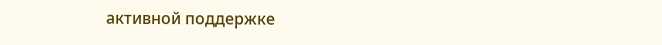активной поддержке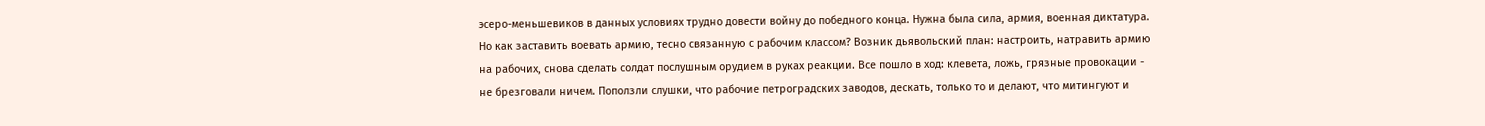эсеро-меньшевиков в данных условиях трудно довести войну до победного конца. Нужна была сила, армия, военная диктатура. Но как заставить воевать армию, тесно связанную с рабочим классом? Возник дьявольский план: настроить, натравить армию на рабочих, снова сделать солдат послушным орудием в руках реакции. Все пошло в ход: клевета, ложь, грязные провокации - не брезговали ничем. Поползли слушки, что рабочие петроградских заводов, дескать, только то и делают, что митингуют и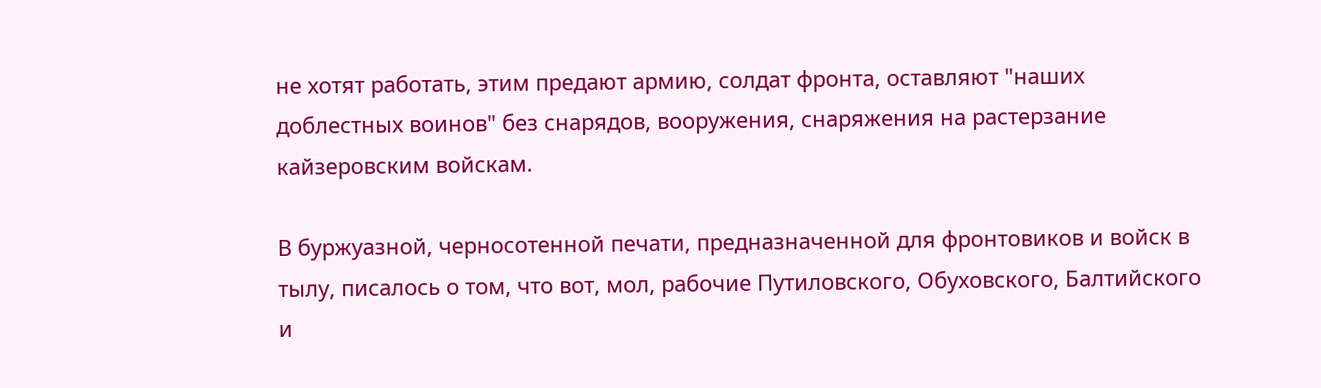не хотят работать, этим предают армию, солдат фронта, оставляют "наших доблестных воинов" без снарядов, вооружения, снаряжения на растерзание кайзеровским войскам.

В буржуазной, черносотенной печати, предназначенной для фронтовиков и войск в тылу, писалось о том, что вот, мол, рабочие Путиловского, Обуховского, Балтийского и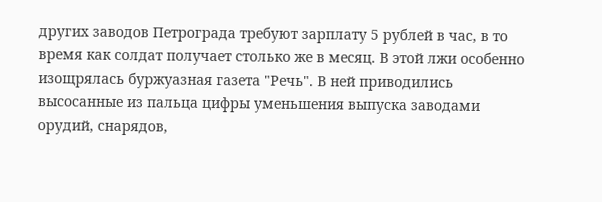других заводов Петрограда требуют зарплату 5 рублей в час, в то время как солдат получает столько же в месяц. В этой лжи особенно изощрялась буржуазная газета "Речь". В ней приводились высосанные из пальца цифры уменьшения выпуска заводами орудий, снарядов,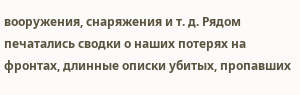вооружения, снаряжения и т. д. Рядом печатались сводки о наших потерях на фронтах, длинные описки убитых, пропавших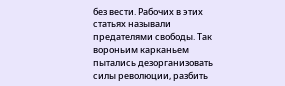без вести. Рабочих в этих статьях называли предателями свободы. Так вороньим карканьем пытались дезорганизовать силы революции, разбить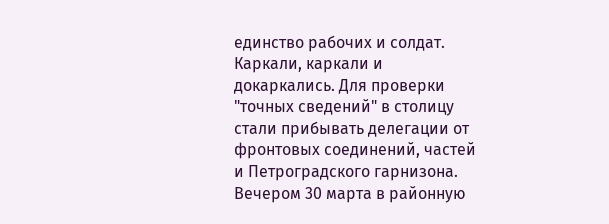единство рабочих и солдат. Каркали, каркали и докаркались. Для проверки "точных сведений" в столицу стали прибывать делегации от фронтовых соединений, частей и Петроградского гарнизона. Вечером 30 марта в районную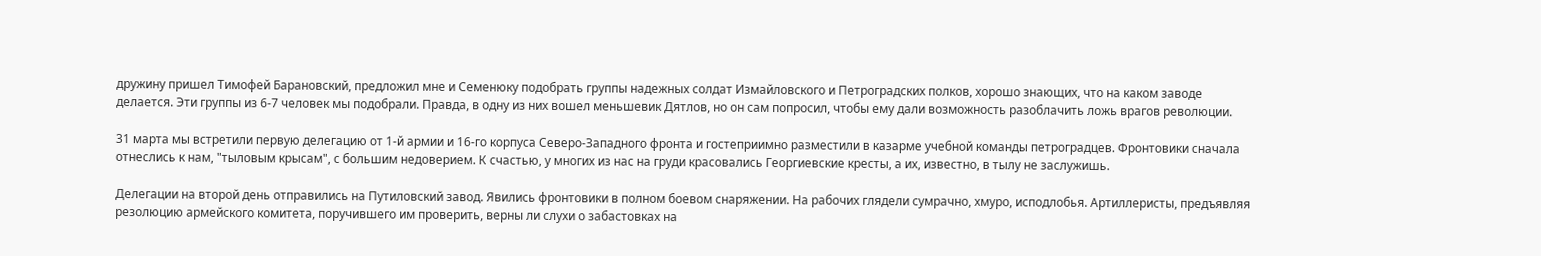дружину пришел Тимофей Барановский, предложил мне и Семенюку подобрать группы надежных солдат Измайловского и Петроградских полков, хорошо знающих, что на каком заводе делается. Эти группы из 6-7 человек мы подобрали. Правда, в одну из них вошел меньшевик Дятлов, но он сам попросил, чтобы ему дали возможность разоблачить ложь врагов революции.

31 марта мы встретили первую делегацию от 1-й армии и 16-го корпуса Северо-Западного фронта и гостеприимно разместили в казарме учебной команды петроградцев. Фронтовики сначала отнеслись к нам, "тыловым крысам", с большим недоверием. К счастью, у многих из нас на груди красовались Георгиевские кресты, а их, известно, в тылу не заслужишь.

Делегации на второй день отправились на Путиловский завод. Явились фронтовики в полном боевом снаряжении. На рабочих глядели сумрачно, хмуро, исподлобья. Артиллеристы, предъявляя резолюцию армейского комитета, поручившего им проверить, верны ли слухи о забастовках на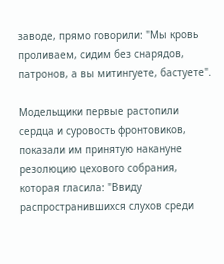заводе, прямо говорили: "Мы кровь проливаем, сидим без снарядов, патронов, а вы митингуете, бастуете".

Модельщики первые растопили сердца и суровость фронтовиков, показали им принятую накануне резолюцию цехового собрания, которая гласила: "Ввиду распространившихся слухов среди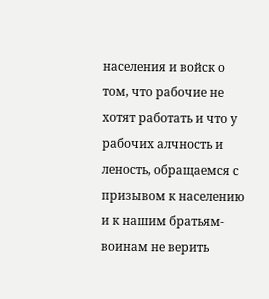населения и войск о том, что рабочие не хотят работать и что у рабочих алчность и леность, обращаемся с призывом к населению и к нашим братьям-воинам не верить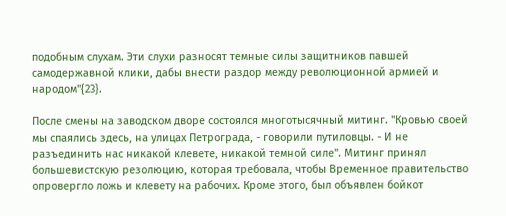подобным слухам. Эти слухи разносят темные силы защитников павшей самодержавной клики, дабы внести раздор между революционной армией и народом"{23}.

После смены на заводском дворе состоялся многотысячный митинг. "Кровью своей мы спаялись здесь, на улицах Петрограда, - говорили путиловцы. - И не разъединить нас никакой клевете, никакой темной силе". Митинг принял большевистскую резолюцию, которая требовала, чтобы Временное правительство опровергло ложь и клевету на рабочих. Кроме этого, был объявлен бойкот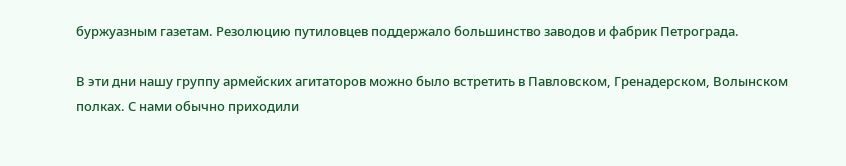буржуазным газетам. Резолюцию путиловцев поддержало большинство заводов и фабрик Петрограда.

В эти дни нашу группу армейских агитаторов можно было встретить в Павловском, Гренадерском, Волынском полках. С нами обычно приходили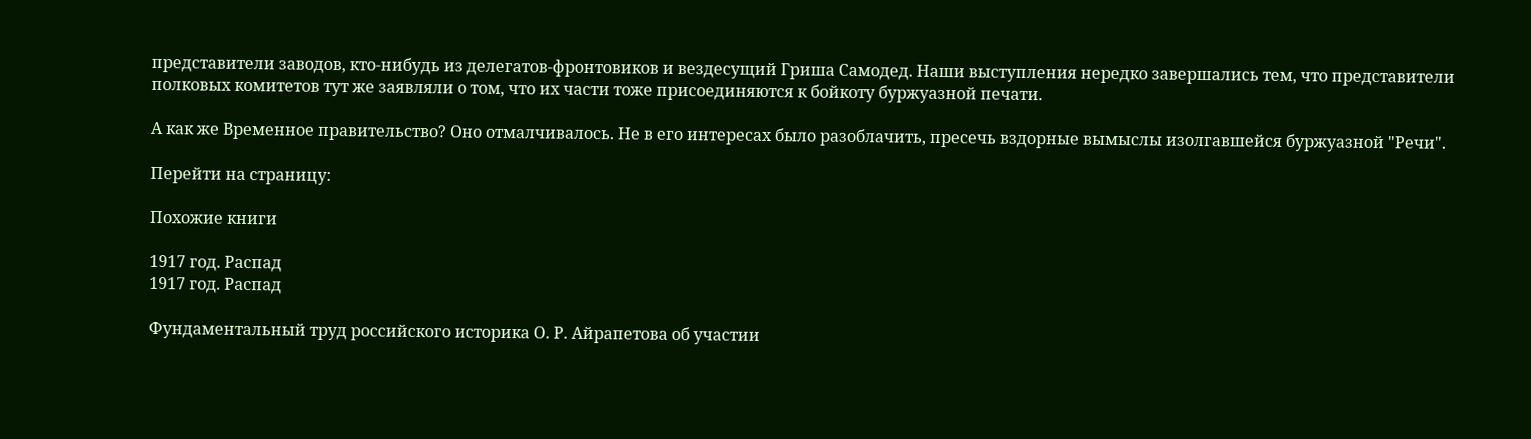представители заводов, кто-нибудь из делегатов-фронтовиков и вездесущий Гриша Самодед. Наши выступления нередко завершались тем, что представители полковых комитетов тут же заявляли о том, что их части тоже присоединяются к бойкоту буржуазной печати.

А как же Временное правительство? Оно отмалчивалось. Не в его интересах было разоблачить, пресечь вздорные вымыслы изолгавшейся буржуазной "Речи".

Перейти на страницу:

Похожие книги

1917 год. Распад
1917 год. Распад

Фундаментальный труд российского историка О. Р. Айрапетова об участии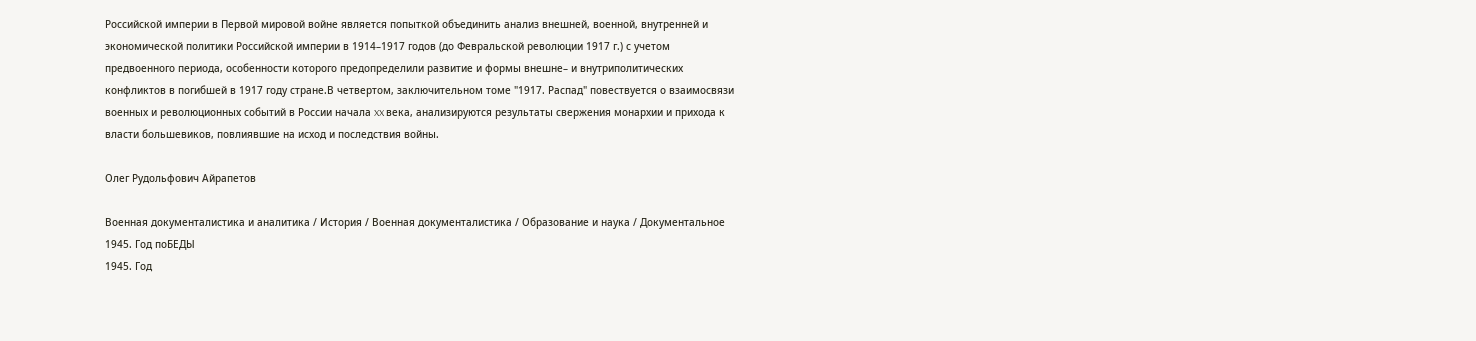Российской империи в Первой мировой войне является попыткой объединить анализ внешней, военной, внутренней и экономической политики Российской империи в 1914–1917 годов (до Февральской революции 1917 г.) с учетом предвоенного периода, особенности которого предопределили развитие и формы внешне– и внутриполитических конфликтов в погибшей в 1917 году стране.В четвертом, заключительном томе "1917. Распад" повествуется о взаимосвязи военных и революционных событий в России начала XX века, анализируются результаты свержения монархии и прихода к власти большевиков, повлиявшие на исход и последствия войны.

Олег Рудольфович Айрапетов

Военная документалистика и аналитика / История / Военная документалистика / Образование и наука / Документальное
1945. Год поБЕДЫ
1945. Год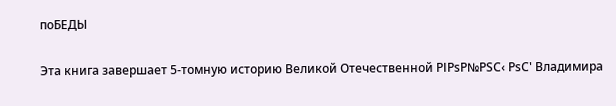поБЕДЫ

Эта книга завершает 5-томную историю Великой Отечественной РІРѕР№РЅС‹ РѕС' Владимира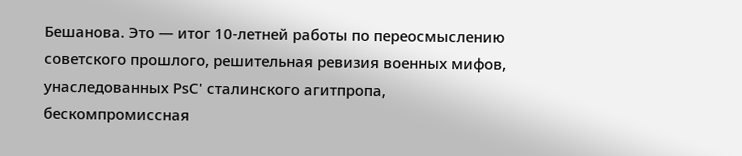Бешанова. Это — итог 10-летней работы по переосмыслению советского прошлого, решительная ревизия военных мифов, унаследованных РѕС' сталинского агитпропа, бескомпромиссная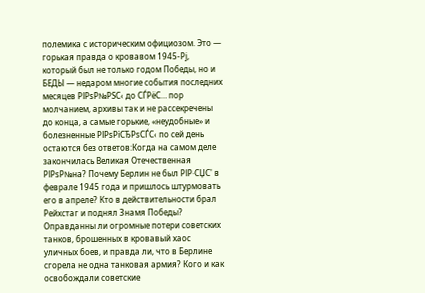полемика с историческим официозом. Это — горькая правда о кровавом 1945-Рј, который был не только годом Победы, но и БЕДЫ — недаром многие события последних месяцев РІРѕР№РЅС‹ до СЃРёС… пор молчанием, архивы так и не рассекречены до конца, а самые горькие, «неудобные» и болезненные РІРѕРїСЂРѕСЃС‹ по сей день остаются без ответов:Когда на самом деле закончилась Великая Отечественная РІРѕР№на? Почему Берлин не был РІР·СЏС' в феврале 1945 года и пришлось штурмовать его в апреле? Кто в действительности брал Рейхстаг и поднял Знамя Победы? Оправданны ли огромные потери советских танков, брошенных в кровавый хаос уличных боев, и правда ли, что в Берлине сгорела не одна танковая армия? Кого и как освобождали советские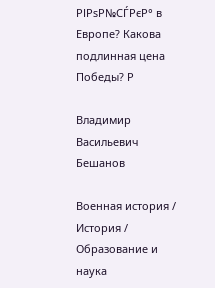РІРѕР№СЃРєР° в Европе? Какова подлинная цена Победы? Р

Владимир Васильевич Бешанов

Военная история / История / Образование и наука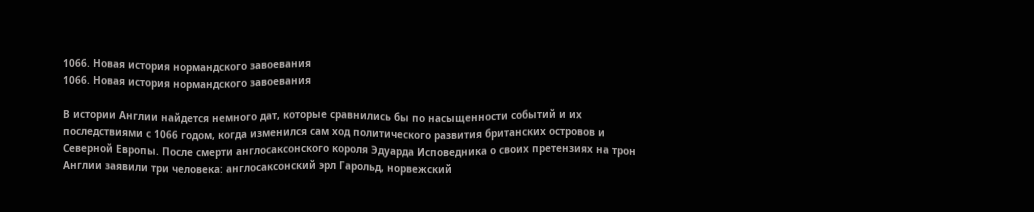1066. Новая история нормандского завоевания
1066. Новая история нормандского завоевания

В истории Англии найдется немного дат, которые сравнились бы по насыщенности событий и их последствиями с 1066 годом, когда изменился сам ход политического развития британских островов и Северной Европы. После смерти англосаксонского короля Эдуарда Исповедника о своих претензиях на трон Англии заявили три человека: англосаксонский эрл Гарольд, норвежский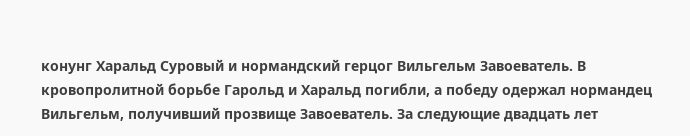конунг Харальд Суровый и нормандский герцог Вильгельм Завоеватель. В кровопролитной борьбе Гарольд и Харальд погибли, а победу одержал нормандец Вильгельм, получивший прозвище Завоеватель. За следующие двадцать лет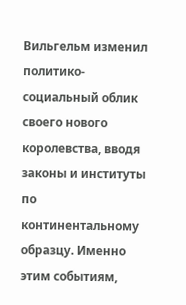Вильгельм изменил политико-социальный облик своего нового королевства, вводя законы и институты по континентальному образцу. Именно этим событиям,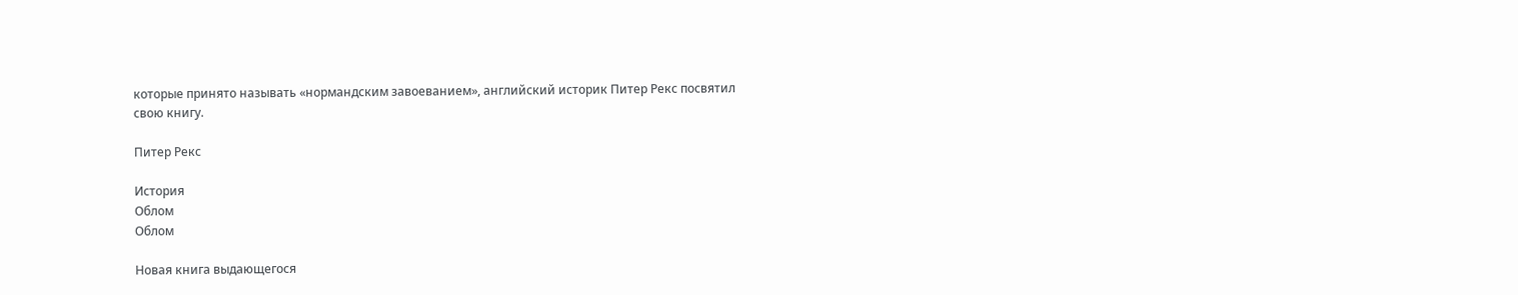которые принято называть «нормандским завоеванием», английский историк Питер Рекс посвятил свою книгу.

Питер Рекс

История
Облом
Облом

Новая книга выдающегося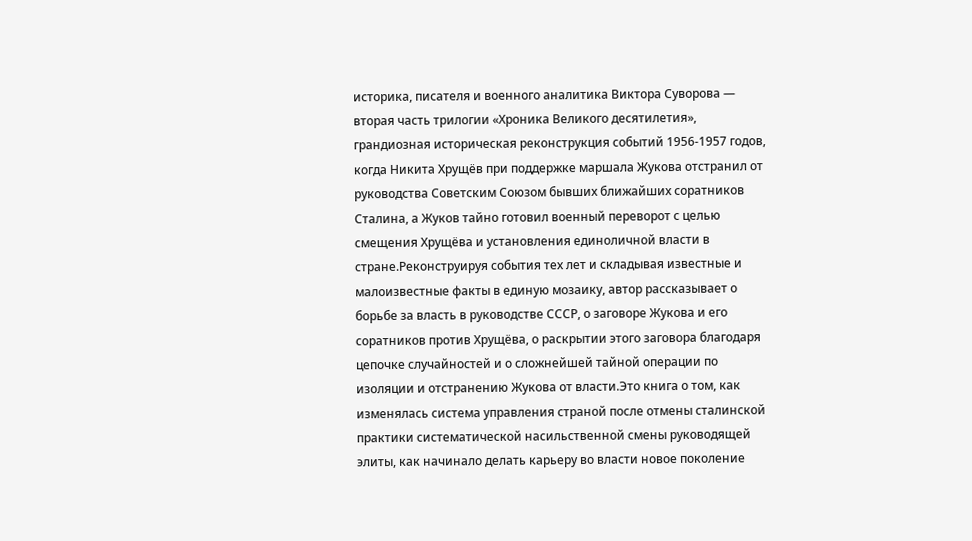историка, писателя и военного аналитика Виктора Суворова — вторая часть трилогии «Хроника Великого десятилетия», грандиозная историческая реконструкция событий 1956-1957 годов, когда Никита Хрущёв при поддержке маршала Жукова отстранил от руководства Советским Союзом бывших ближайших соратников Сталина, а Жуков тайно готовил военный переворот с целью смещения Хрущёва и установления единоличной власти в стране.Реконструируя события тех лет и складывая известные и малоизвестные факты в единую мозаику, автор рассказывает о борьбе за власть в руководстве СССР, о заговоре Жукова и его соратников против Хрущёва, о раскрытии этого заговора благодаря цепочке случайностей и о сложнейшей тайной операции по изоляции и отстранению Жукова от власти.Это книга о том, как изменялась система управления страной после отмены сталинской практики систематической насильственной смены руководящей элиты, как начинало делать карьеру во власти новое поколение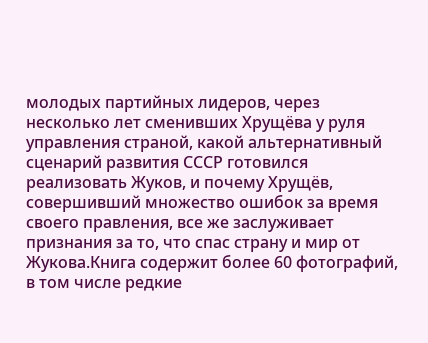молодых партийных лидеров, через несколько лет сменивших Хрущёва у руля управления страной, какой альтернативный сценарий развития СССР готовился реализовать Жуков, и почему Хрущёв, совершивший множество ошибок за время своего правления, все же заслуживает признания за то, что спас страну и мир от Жукова.Книга содержит более 60 фотографий, в том числе редкие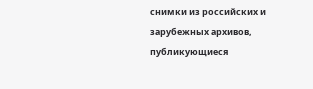снимки из российских и зарубежных архивов, публикующиеся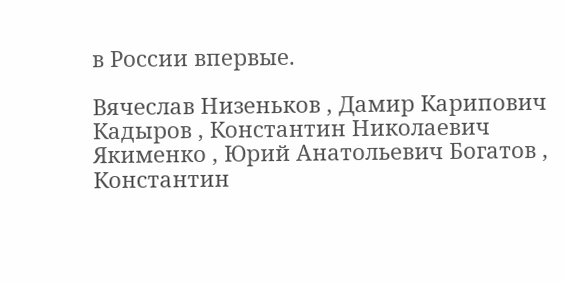в России впервые.

Вячеслав Низеньков , Дамир Карипович Кадыров , Константин Николаевич Якименко , Юрий Анатольевич Богатов , Константин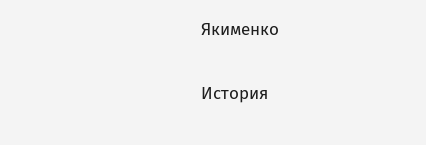Якименко

История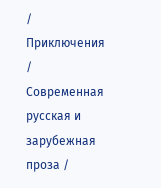/ Приключения / Современная русская и зарубежная проза /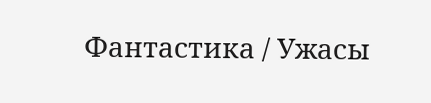Фантастика / Ужасы